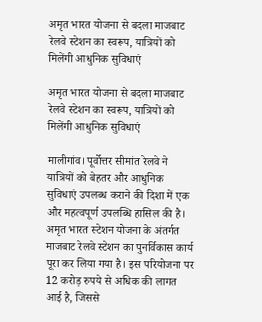अमृत भारत योजना से बदला माजबाट रेलवे स्टेशन का स्वरूप, यात्रियों को मिलेंगी आधुनिक सुविधाएं

अमृत भारत योजना से बदला माजबाट रेलवे स्टेशन का स्वरूप, यात्रियों को मिलेंगी आधुनिक सुविधाएं

मालीगांव। पूर्वोत्तर सीमांत रेलवे ने यात्रियों को बेहतर और आधुनिक सुविधाएं उपलब्ध कराने की दिशा में एक और महत्वपूर्ण उपलब्धि हासिल की है। अमृत भारत स्टेशन योजना के अंतर्गत माजबाट रेलवे स्टेशन का पुनर्विकास कार्य पूरा कर लिया गया है। इस परियोजना पर 12 करोड़ रुपये से अधिक की लागत आई है, जिससे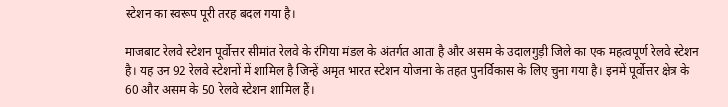स्टेशन का स्वरूप पूरी तरह बदल गया है।

माजबाट रेलवे स्टेशन पूर्वोत्तर सीमांत रेलवे के रंगिया मंडल के अंतर्गत आता है और असम के उदालगुड़ी जिले का एक महत्वपूर्ण रेलवे स्टेशन है। यह उन 92 रेलवे स्टेशनों में शामिल है जिन्हें अमृत भारत स्टेशन योजना के तहत पुनर्विकास के लिए चुना गया है। इनमें पूर्वोत्तर क्षेत्र के 60 और असम के 50 रेलवे स्टेशन शामिल हैं।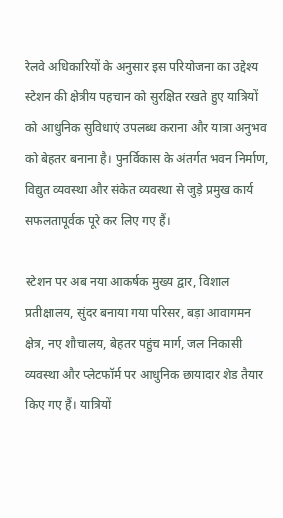रेलवे अधिकारियों के अनुसार इस परियोजना का उद्देश्य स्टेशन की क्षेत्रीय पहचान को सुरक्षित रखते हुए यात्रियों को आधुनिक सुविधाएं उपलब्ध कराना और यात्रा अनुभव को बेहतर बनाना है। पुनर्विकास के अंतर्गत भवन निर्माण, विद्युत व्यवस्था और संकेत व्यवस्था से जुड़े प्रमुख कार्य सफलतापूर्वक पूरे कर लिए गए हैं।

स्टेशन पर अब नया आकर्षक मुख्य द्वार, विशाल प्रतीक्षालय, सुंदर बनाया गया परिसर, बड़ा आवागमन क्षेत्र, नए शौचालय, बेहतर पहुंच मार्ग, जल निकासी व्यवस्था और प्लेटफॉर्म पर आधुनिक छायादार शेड तैयार किए गए हैं। यात्रियों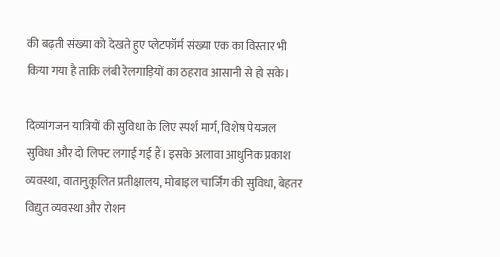की बढ़ती संख्या को देखते हुए प्लेटफॉर्म संख्या एक का विस्तार भी किया गया है ताकि लंबी रेलगाड़ियों का ठहराव आसानी से हो सके।

दिव्यांगजन यात्रियों की सुविधा के लिए स्पर्श मार्ग, विशेष पेयजल सुविधा और दो लिफ्ट लगाई गई हैं। इसके अलावा आधुनिक प्रकाश व्यवस्था, वातानुकूलित प्रतीक्षालय, मोबाइल चार्जिंग की सुविधा, बेहतर विद्युत व्यवस्था और रोशन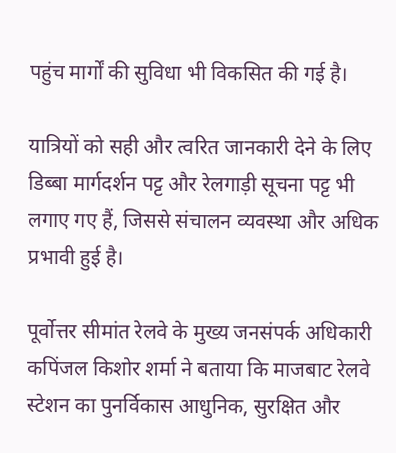पहुंच मार्गों की सुविधा भी विकसित की गई है।

यात्रियों को सही और त्वरित जानकारी देने के लिए डिब्बा मार्गदर्शन पट्ट और रेलगाड़ी सूचना पट्ट भी लगाए गए हैं, जिससे संचालन व्यवस्था और अधिक प्रभावी हुई है।

पूर्वोत्तर सीमांत रेलवे के मुख्य जनसंपर्क अधिकारी कपिंजल किशोर शर्मा ने बताया कि माजबाट रेलवे स्टेशन का पुनर्विकास आधुनिक, सुरक्षित और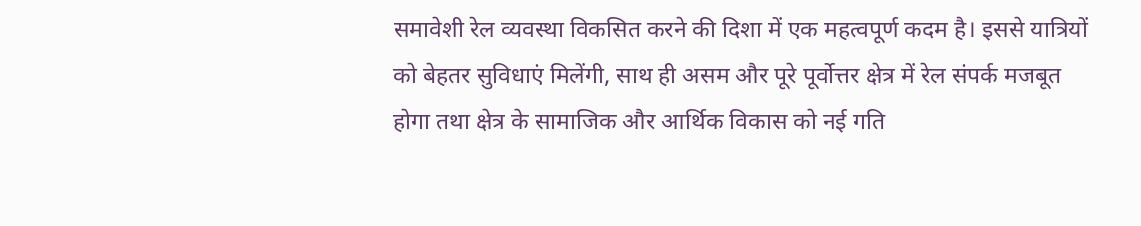समावेशी रेल व्यवस्था विकसित करने की दिशा में एक महत्वपूर्ण कदम है। इससे यात्रियों को बेहतर सुविधाएं मिलेंगी, साथ ही असम और पूरे पूर्वोत्तर क्षेत्र में रेल संपर्क मजबूत होगा तथा क्षेत्र के सामाजिक और आर्थिक विकास को नई गति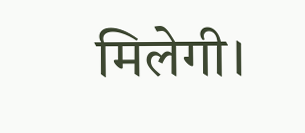मिलेगी।